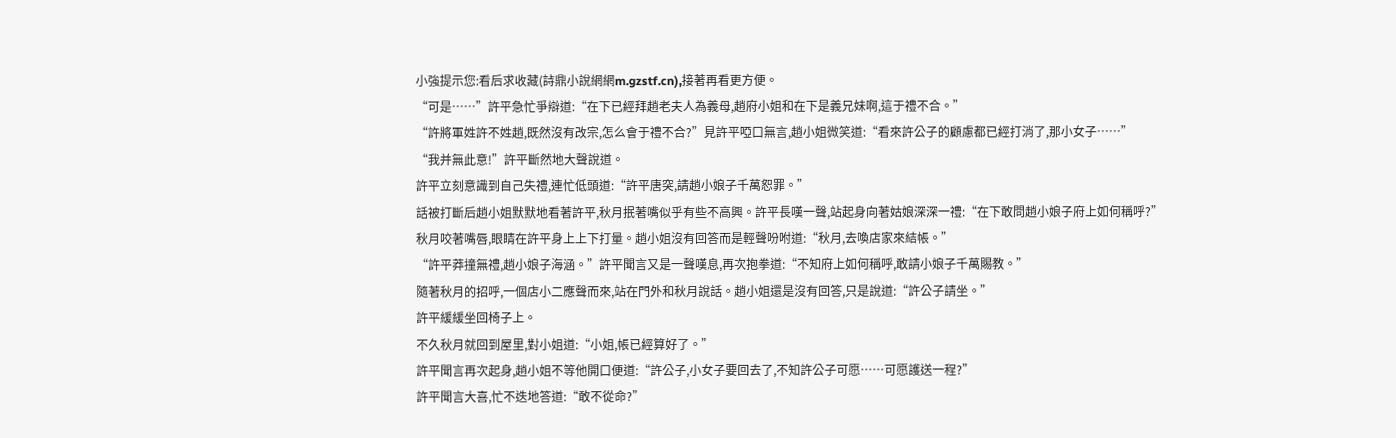小強提示您:看后求收藏(詩鼎小說網網m.gzstf.cn),接著再看更方便。
“可是……”許平急忙爭辯道:“在下已經拜趙老夫人為義母,趙府小姐和在下是義兄妹啊,這于禮不合。”
“許將軍姓許不姓趙,既然沒有改宗,怎么會于禮不合?”見許平啞口無言,趙小姐微笑道:“看來許公子的顧慮都已經打消了,那小女子……”
“我并無此意!”許平斷然地大聲說道。
許平立刻意識到自己失禮,連忙低頭道:“許平唐突,請趙小娘子千萬恕罪。”
話被打斷后趙小姐默默地看著許平,秋月抿著嘴似乎有些不高興。許平長嘆一聲,站起身向著姑娘深深一禮:“在下敢問趙小娘子府上如何稱呼?”
秋月咬著嘴唇,眼睛在許平身上上下打量。趙小姐沒有回答而是輕聲吩咐道:“秋月,去喚店家來結帳。”
“許平莽撞無禮,趙小娘子海涵。”許平聞言又是一聲嘆息,再次抱拳道:“不知府上如何稱呼,敢請小娘子千萬賜教。”
隨著秋月的招呼,一個店小二應聲而來,站在門外和秋月說話。趙小姐還是沒有回答,只是說道:“許公子請坐。”
許平緩緩坐回椅子上。
不久秋月就回到屋里,對小姐道:“小姐,帳已經算好了。”
許平聞言再次起身,趙小姐不等他開口便道:“許公子,小女子要回去了,不知許公子可愿……可愿護送一程?”
許平聞言大喜,忙不迭地答道:“敢不從命?”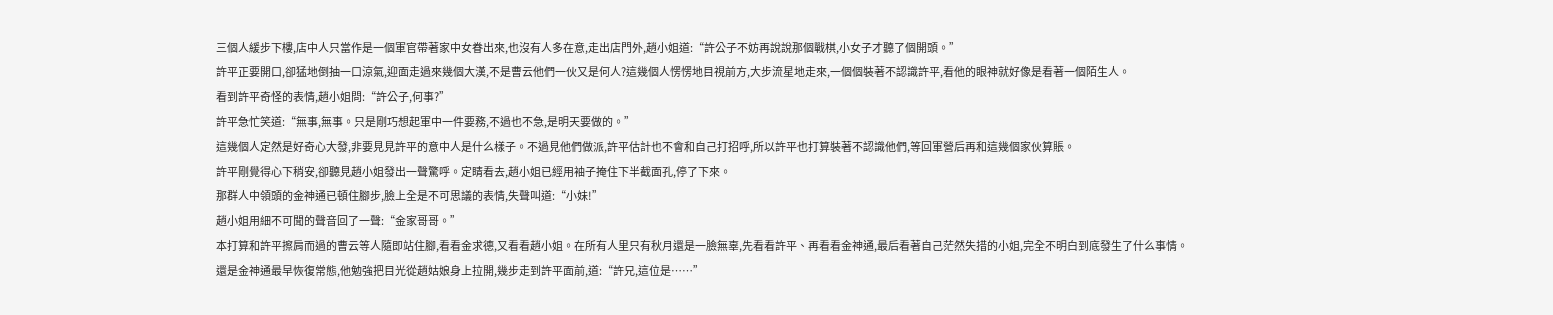三個人緩步下樓,店中人只當作是一個軍官帶著家中女眷出來,也沒有人多在意,走出店門外,趙小姐道:“許公子不妨再說說那個戰棋,小女子才聽了個開頭。”
許平正要開口,卻猛地倒抽一口涼氣,迎面走過來幾個大漢,不是曹云他們一伙又是何人?這幾個人愣愣地目視前方,大步流星地走來,一個個裝著不認識許平,看他的眼神就好像是看著一個陌生人。
看到許平奇怪的表情,趙小姐問:“許公子,何事?”
許平急忙笑道:“無事,無事。只是剛巧想起軍中一件要務,不過也不急,是明天要做的。”
這幾個人定然是好奇心大發,非要見見許平的意中人是什么樣子。不過見他們做派,許平估計也不會和自己打招呼,所以許平也打算裝著不認識他們,等回軍營后再和這幾個家伙算賬。
許平剛覺得心下稍安,卻聽見趙小姐發出一聲驚呼。定睛看去,趙小姐已經用袖子掩住下半截面孔,停了下來。
那群人中領頭的金神通已頓住腳步,臉上全是不可思議的表情,失聲叫道:“小妹!”
趙小姐用細不可聞的聲音回了一聲:“金家哥哥。”
本打算和許平擦肩而過的曹云等人隨即站住腳,看看金求德,又看看趙小姐。在所有人里只有秋月還是一臉無辜,先看看許平、再看看金神通,最后看著自己茫然失措的小姐,完全不明白到底發生了什么事情。
還是金神通最早恢復常態,他勉強把目光從趙姑娘身上拉開,幾步走到許平面前,道:“許兄,這位是……”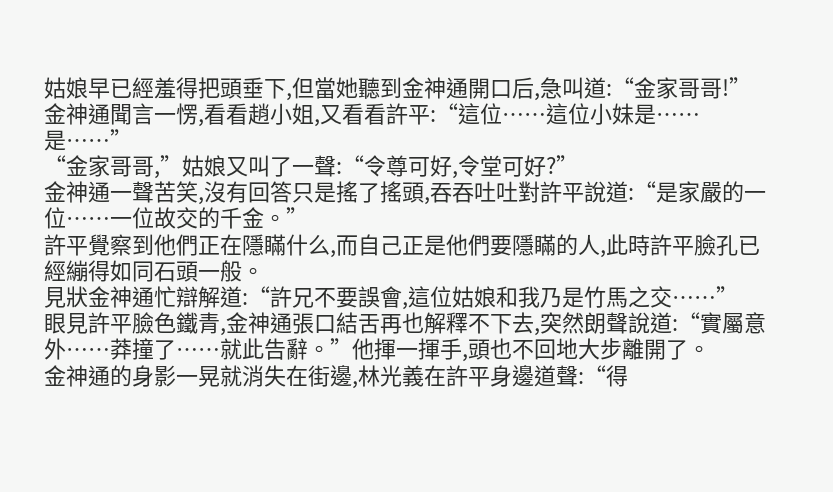姑娘早已經羞得把頭垂下,但當她聽到金神通開口后,急叫道:“金家哥哥!”
金神通聞言一愣,看看趙小姐,又看看許平:“這位……這位小妹是……是……”
“金家哥哥,”姑娘又叫了一聲:“令尊可好,令堂可好?”
金神通一聲苦笑,沒有回答只是搖了搖頭,吞吞吐吐對許平說道:“是家嚴的一位……一位故交的千金。”
許平覺察到他們正在隱瞞什么,而自己正是他們要隱瞞的人,此時許平臉孔已經繃得如同石頭一般。
見狀金神通忙辯解道:“許兄不要誤會,這位姑娘和我乃是竹馬之交……”
眼見許平臉色鐵青,金神通張口結舌再也解釋不下去,突然朗聲說道:“實屬意外……莽撞了……就此告辭。”他揮一揮手,頭也不回地大步離開了。
金神通的身影一晃就消失在街邊,林光義在許平身邊道聲:“得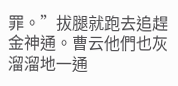罪。”拔腿就跑去追趕金神通。曹云他們也灰溜溜地一通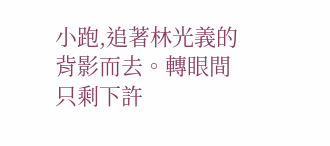小跑,追著林光義的背影而去。轉眼間只剩下許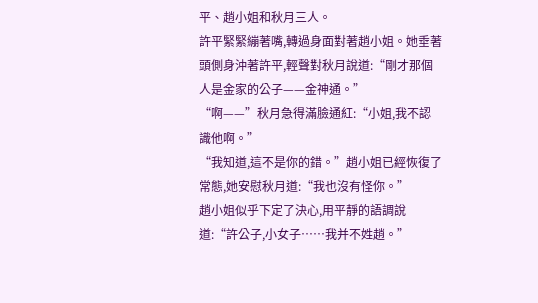平、趙小姐和秋月三人。
許平緊緊繃著嘴,轉過身面對著趙小姐。她垂著頭側身沖著許平,輕聲對秋月說道:“剛才那個人是金家的公子——金神通。”
“啊——”秋月急得滿臉通紅:“小姐,我不認識他啊。”
“我知道,這不是你的錯。”趙小姐已經恢復了常態,她安慰秋月道:“我也沒有怪你。”
趙小姐似乎下定了決心,用平靜的語調說道:“許公子,小女子……我并不姓趙。”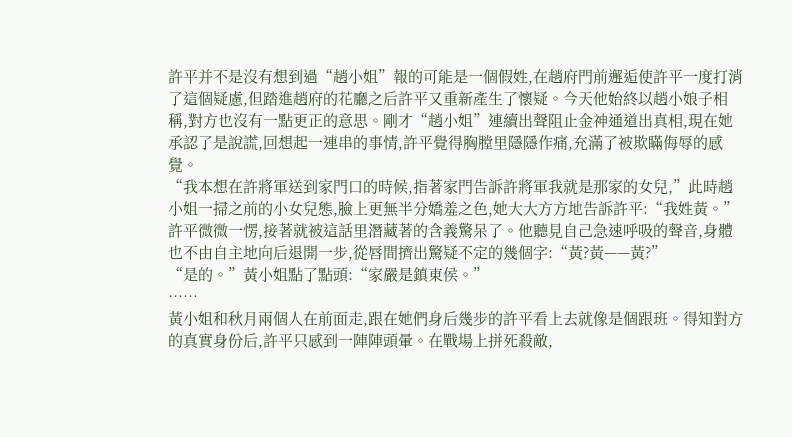許平并不是沒有想到過“趙小姐”報的可能是一個假姓,在趙府門前邂逅使許平一度打消了這個疑慮,但踏進趙府的花廳之后許平又重新產生了懷疑。今天他始終以趙小娘子相稱,對方也沒有一點更正的意思。剛才“趙小姐”連續出聲阻止金神通道出真相,現在她承認了是說謊,回想起一連串的事情,許平覺得胸膛里隱隱作痛,充滿了被欺瞞侮辱的感覺。
“我本想在許將軍送到家門口的時候,指著家門告訴許將軍我就是那家的女兒,”此時趙小姐一掃之前的小女兒態,臉上更無半分嬌羞之色,她大大方方地告訴許平:“我姓黃。”
許平微微一愣,接著就被這話里潛藏著的含義驚呆了。他聽見自己急速呼吸的聲音,身體也不由自主地向后退開一步,從唇間擠出驚疑不定的幾個字:“黃?黃——黃?”
“是的。”黃小姐點了點頭:“家嚴是鎮東侯。”
……
黃小姐和秋月兩個人在前面走,跟在她們身后幾步的許平看上去就像是個跟班。得知對方的真實身份后,許平只感到一陣陣頭暈。在戰場上拼死殺敵,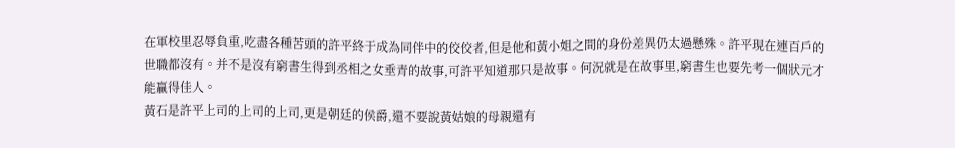在軍校里忍辱負重,吃盡各種苦頭的許平終于成為同伴中的佼佼者,但是他和黃小姐之間的身份差異仍太過懸殊。許平現在連百戶的世職都沒有。并不是沒有窮書生得到丞相之女垂青的故事,可許平知道那只是故事。何況就是在故事里,窮書生也要先考一個狀元才能贏得佳人。
黃石是許平上司的上司的上司,更是朝廷的侯爵,還不要說黃姑娘的母親還有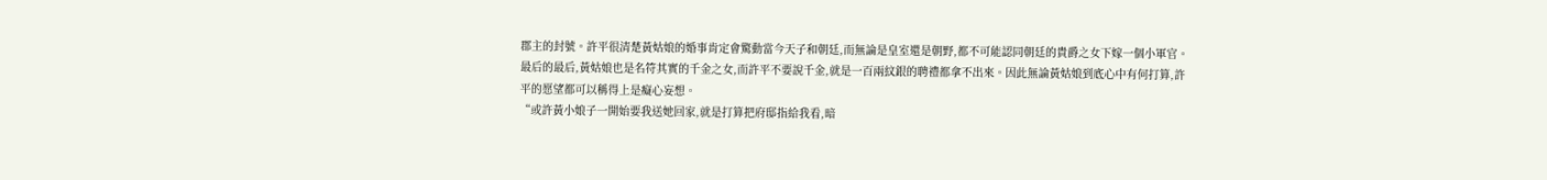郡主的封號。許平很清楚黃姑娘的婚事肯定會驚動當今天子和朝廷,而無論是皇室還是朝野,都不可能認同朝廷的貴爵之女下嫁一個小軍官。最后的最后,黃姑娘也是名符其實的千金之女,而許平不要說千金,就是一百兩紋銀的聘禮都拿不出來。因此無論黃姑娘到底心中有何打算,許平的愿望都可以稱得上是癡心妄想。
“或許黃小娘子一開始要我送她回家,就是打算把府邸指給我看,暗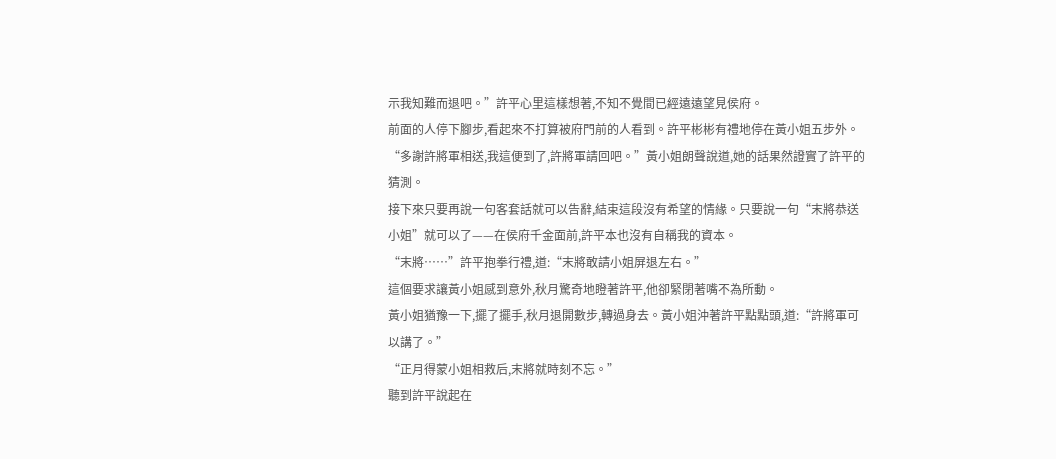示我知難而退吧。”許平心里這樣想著,不知不覺間已經遠遠望見侯府。
前面的人停下腳步,看起來不打算被府門前的人看到。許平彬彬有禮地停在黃小姐五步外。
“多謝許將軍相送,我這便到了,許將軍請回吧。”黃小姐朗聲說道,她的話果然證實了許平的猜測。
接下來只要再說一句客套話就可以告辭,結束這段沒有希望的情緣。只要說一句“末將恭送小姐”就可以了——在侯府千金面前,許平本也沒有自稱我的資本。
“末將……”許平抱拳行禮,道:“末將敢請小姐屏退左右。”
這個要求讓黃小姐感到意外,秋月驚奇地瞪著許平,他卻緊閉著嘴不為所動。
黃小姐猶豫一下,擺了擺手,秋月退開數步,轉過身去。黃小姐沖著許平點點頭,道:“許將軍可以講了。”
“正月得蒙小姐相救后,末將就時刻不忘。”
聽到許平說起在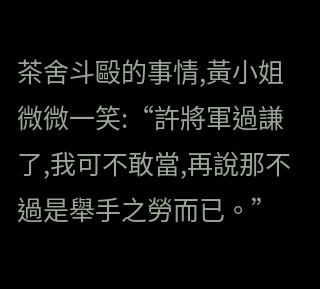茶舍斗毆的事情,黃小姐微微一笑:“許將軍過謙了,我可不敢當,再說那不過是舉手之勞而已。”